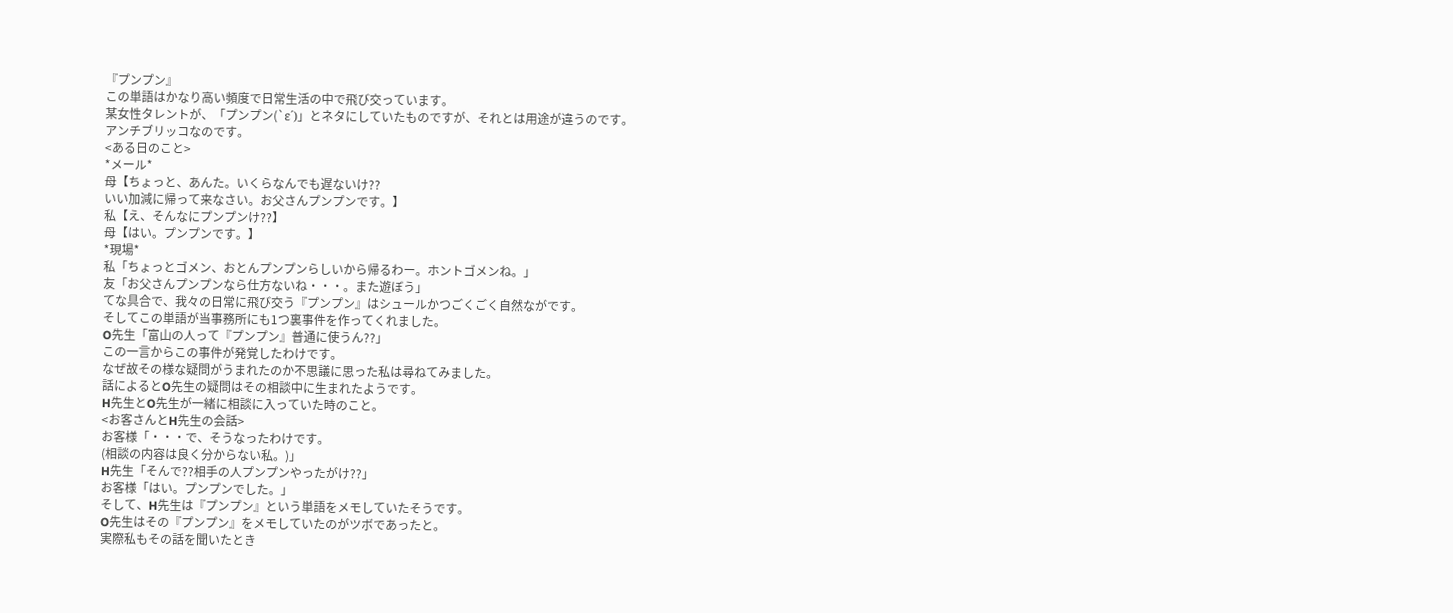『プンプン』
この単語はかなり高い頻度で日常生活の中で飛び交っています。
某女性タレントが、「プンプン(`ε´)」とネタにしていたものですが、それとは用途が違うのです。
アンチブリッコなのです。
<ある日のこと>
*メール*
母【ちょっと、あんた。いくらなんでも遅ないけ??
いい加減に帰って来なさい。お父さんプンプンです。】
私【え、そんなにプンプンけ??】
母【はい。プンプンです。】
*現場*
私「ちょっとゴメン、おとんプンプンらしいから帰るわー。ホントゴメンね。」
友「お父さんプンプンなら仕方ないね・・・。また遊ぼう」
てな具合で、我々の日常に飛び交う『プンプン』はシュールかつごくごく自然ながです。
そしてこの単語が当事務所にも1つ裏事件を作ってくれました。
O先生「富山の人って『プンプン』普通に使うん??」
この一言からこの事件が発覚したわけです。
なぜ故その様な疑問がうまれたのか不思議に思った私は尋ねてみました。
話によるとO先生の疑問はその相談中に生まれたようです。
H先生とO先生が一緒に相談に入っていた時のこと。
<お客さんとH先生の会話>
お客様「・・・で、そうなったわけです。
(相談の内容は良く分からない私。)」
H先生「そんで??相手の人プンプンやったがけ??」
お客様「はい。プンプンでした。」
そして、H先生は『プンプン』という単語をメモしていたそうです。
O先生はその『プンプン』をメモしていたのがツボであったと。
実際私もその話を聞いたとき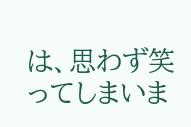は、思わず笑ってしまいま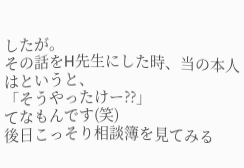したが。
その話をH先生にした時、当の本人はというと、
「そうやったけー??」
てなもんです(笑)
後日こっそり相談簿を見てみる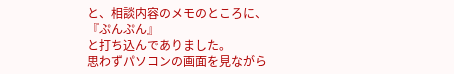と、相談内容のメモのところに、
『ぷんぷん』
と打ち込んでありました。
思わずパソコンの画面を見ながら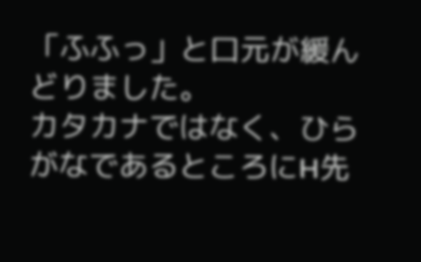「ふふっ」と口元が緩んどりました。
カタカナではなく、ひらがなであるところにH先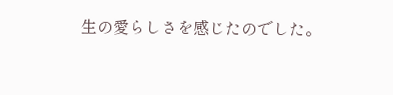生の愛らしさを感じたのでした。